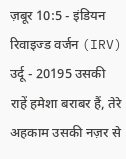ज़बूर 10:5 - इंडियन रिवाइज्ड वर्जन (IRV) उर्दू - 20195 उसकी राहें हमेशा बराबर हैं, तेरे अहकाम उसकी नज़र से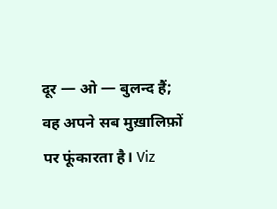दूर — ओ — बुलन्द हैं; वह अपने सब मुख़ालिफ़ों पर फूंकारता है। Viz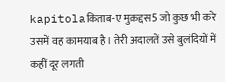kapitolaकिताब-ए मुक़द्दस5 जो कुछ भी करे उसमें वह कामयाब है। तेरी अदालतें उसे बुलंदियों में कहीं दूर लगती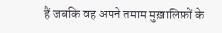हैं जबकि वह अपने तमाम मुख़ालिफ़ों के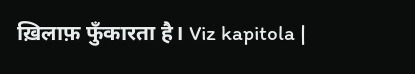ख़िलाफ़ फुँकारता है। Viz kapitola |